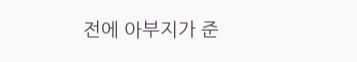전에 아부지가 준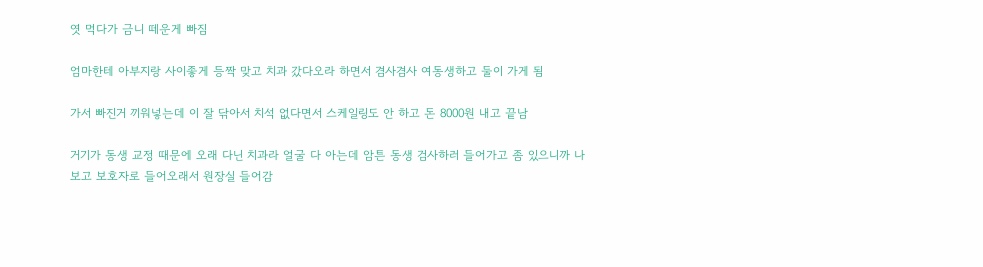엿 먹다가 금니 떼운게 빠짐

엄마한테 아부지랑 사이좋게 등짝 맞고 치과 갔다오라 하면서 겸사겸사 여동생하고 둘이 가게 됨

가서 빠진거 끼워넣는데 이 잘 닦아서 치석 없다면서 스케일링도 안 하고 돈 8000원 내고 끝남

거기가 동생 교정 때문에 오래 다닌 치과라 얼굴 다 아는데 암튼 동생 검사하러 들어가고 좀 있으니까 나보고 보호자로 들어오래서 원장실 들어감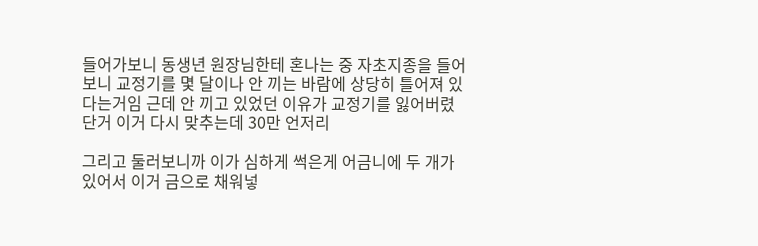들어가보니 동생년 원장님한테 혼나는 중 자초지종을 들어보니 교정기를 몇 달이나 안 끼는 바람에 상당히 틀어져 있다는거임 근데 안 끼고 있었던 이유가 교정기를 잃어버렸단거 이거 다시 맞추는데 30만 언저리

그리고 둘러보니까 이가 심하게 썩은게 어금니에 두 개가 있어서 이거 금으로 채워넣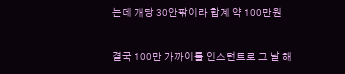는데 개당 30안팎이라 합계 약 100만원

결국 100만 가까이를 인스턴트로 그 날 해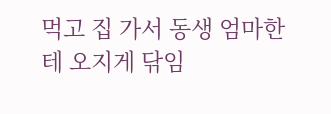먹고 집 가서 동생 엄마한테 오지게 닦임